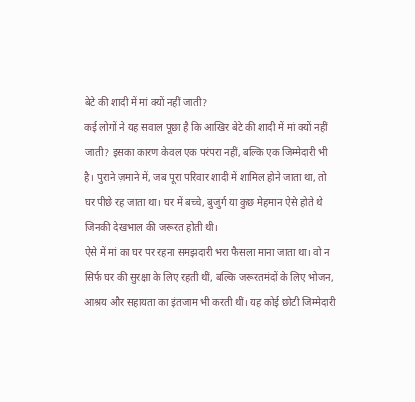बेटे की शादी में मां क्यों नहीं जाती?
कई लोगों ने यह सवाल पूछा है कि आखिर बेटे की शादी में मां क्यों नहीं जाती? इसका कारण केवल एक परंपरा नहीं, बल्कि एक जिम्मेदारी भी है। पुराने ज़माने में, जब पूरा परिवार शादी में शामिल होने जाता था, तो घर पीछे रह जाता था। घर में बच्चे, बुजुर्ग या कुछ मेहमान ऐसे होते थे जिनकी देखभाल की जरूरत होती थी।
ऐसे में मां का घर पर रहना समझदारी भरा फैसला माना जाता था। वो न सिर्फ घर की सुरक्षा के लिए रहती थीं, बल्कि जरूरतमंदों के लिए भोजन, आश्रय और सहायता का इंतजाम भी करती थीं। यह कोई छोटी जिम्मेदारी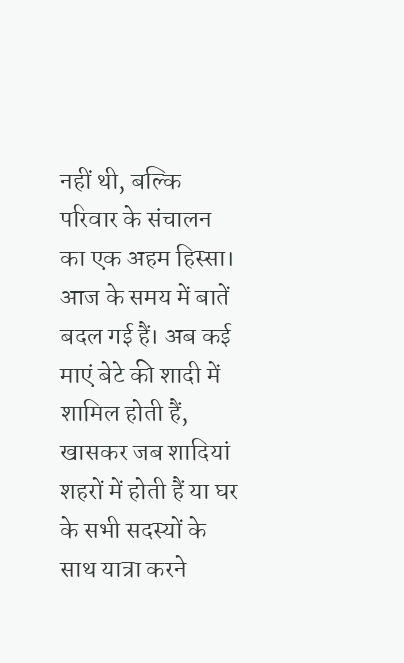नहीं थी, बल्कि परिवार के संचालन का एक अहम हिस्सा।
आज के समय में बातें बदल गई हैं। अब कई माएं बेटे की शादी में शामिल होती हैं, खासकर जब शादियां शहरों में होती हैं या घर के सभी सदस्यों के साथ यात्रा करने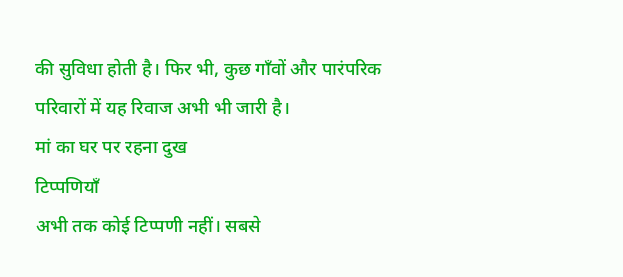की सुविधा होती है। फिर भी, कुछ गाँवों और पारंपरिक परिवारों में यह रिवाज अभी भी जारी है।
मां का घर पर रहना दुख
टिप्पणियाँ
अभी तक कोई टिप्पणी नहीं। सबसे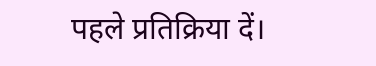पहले प्रतिक्रिया दें।